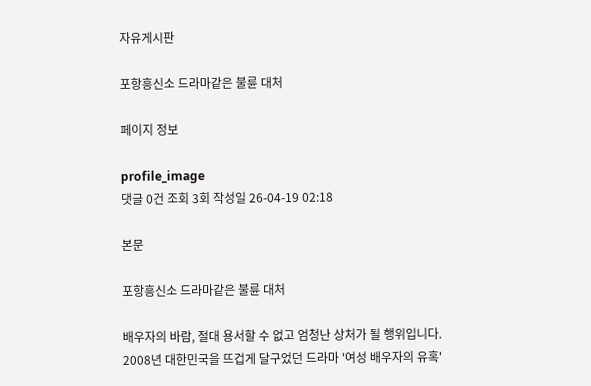자유게시판

포항흥신소 드라마같은 불륜 대처

페이지 정보

profile_image
댓글 0건 조회 3회 작성일 26-04-19 02:18

본문

포항흥신소 드라마같은 불륜 대처

배우자의 바람, 절대 용서할 수 없고 엄청난 상처가 될 행위입니다.
2008년 대한민국을 뜨겁게 달구었던 드라마 '여성 배우자의 유혹'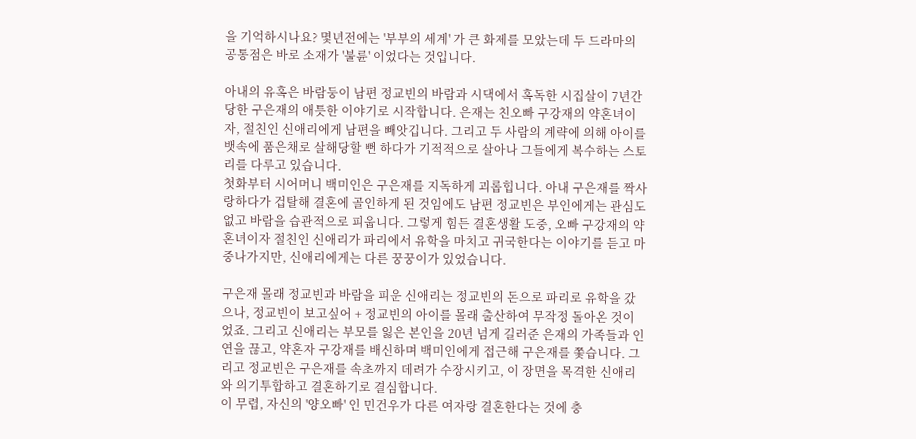을 기억하시나요? 몇년전에는 '부부의 세계' 가 큰 화제를 모았는데 두 드라마의 공통점은 바로 소재가 '불륜' 이었다는 것입니다.

아내의 유혹은 바람둥이 남편 정교빈의 바람과 시댁에서 혹독한 시집살이 7년간 당한 구은재의 애틋한 이야기로 시작합니다. 은재는 친오빠 구강재의 약혼녀이자, 절친인 신애리에게 남편을 빼앗깁니다. 그리고 두 사람의 계략에 의해 아이를 뱃속에 품은채로 살해당할 뻔 하다가 기적적으로 살아나 그들에게 복수하는 스토리를 다루고 있습니다.
첫화부터 시어머니 백미인은 구은재를 지독하게 괴롭힙니다. 아내 구은재를 짝사랑하다가 겁탈해 결혼에 골인하게 된 것임에도 남편 정교빈은 부인에게는 관심도 없고 바람을 습관적으로 피웁니다. 그렇게 힘든 결혼생활 도중, 오빠 구강재의 약혼녀이자 절친인 신애리가 파리에서 유학을 마치고 귀국한다는 이야기를 듣고 마중나가지만, 신애리에게는 다른 꿍꿍이가 있었습니다.

구은재 몰래 정교빈과 바람을 피운 신애리는 정교빈의 돈으로 파리로 유학을 갔으나, 정교빈이 보고싶어 + 정교빈의 아이를 몰래 출산하여 무작정 돌아온 것이었죠. 그리고 신애리는 부모를 잃은 본인을 20년 넘게 길러준 은재의 가족들과 인연을 끊고, 약혼자 구강재를 배신하며 백미인에게 접근해 구은재를 쫓습니다. 그리고 정교빈은 구은재를 속초까지 데려가 수장시키고, 이 장면을 목격한 신애리와 의기투합하고 결혼하기로 결심합니다.
이 무렵, 자신의 '양오빠' 인 민건우가 다른 여자랑 결혼한다는 것에 충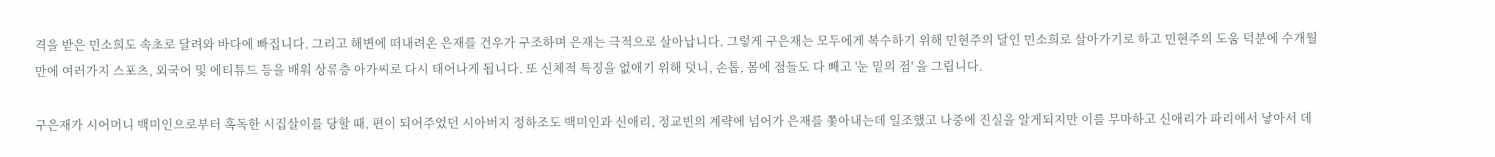격을 받은 민소희도 속초로 달려와 바다에 빠집니다. 그리고 해변에 떠내려온 은재를 건우가 구조하며 은재는 극적으로 살아납니다. 그렇게 구은재는 모두에게 복수하기 위해 민현주의 달인 민소희로 살아가기로 하고 민현주의 도움 덕분에 수개월만에 여러가지 스포츠, 외국어 및 에티튜드 등을 배워 상류층 아가씨로 다시 태어나게 됩니다. 또 신체적 특징을 없애기 위해 덧니, 손톱, 몸에 점들도 다 빼고 '눈 밑의 점' 을 그립니다.

구은재가 시어머니 백미인으로부터 혹독한 시집살이를 당할 때, 편이 되어주었던 시아버지 정하조도 백미인과 신애리, 정교빈의 계략에 넘어가 은재를 쫓아내는데 일조했고 나중에 진실을 알게되지만 이를 무마하고 신애리가 파리에서 낳아서 데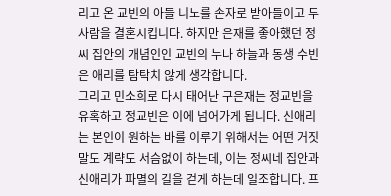리고 온 교빈의 아들 니노를 손자로 받아들이고 두 사람을 결혼시킵니다. 하지만 은재를 좋아했던 정씨 집안의 개념인인 교빈의 누나 하늘과 동생 수빈은 애리를 탐탁치 않게 생각합니다.
그리고 민소희로 다시 태어난 구은재는 정교빈을 유혹하고 정교빈은 이에 넘어가게 됩니다. 신애리는 본인이 원하는 바를 이루기 위해서는 어떤 거짓말도 계략도 서슴없이 하는데, 이는 정씨네 집안과 신애리가 파멸의 길을 걷게 하는데 일조합니다. 프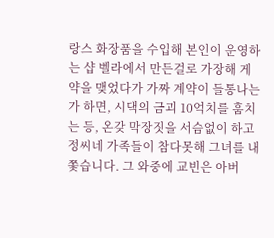랑스 화장품을 수입해 본인이 운영하는 샵 벨라에서 만든걸로 가장해 게약을 맺었다가 가짜 계약이 들통나는가 하면, 시댁의 금괴 10억치를 훔치는 등, 온갖 막장짓을 서슴없이 하고 정씨네 가족들이 참다못해 그녀를 내쫓습니다. 그 와중에 교빈은 아버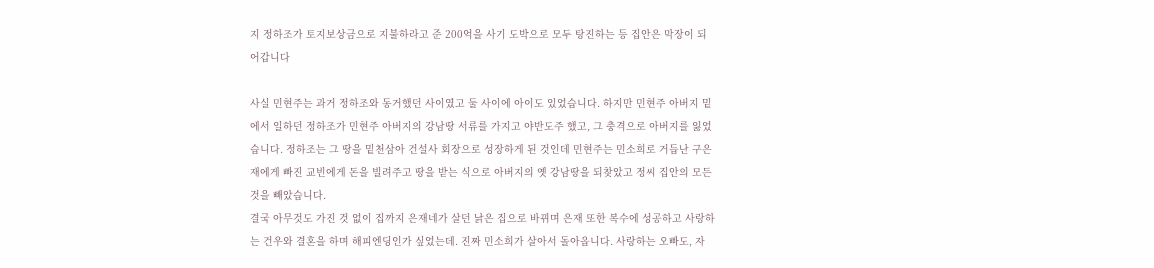지 정하조가 토지보상금으로 지불하라고 준 200억을 사기 도박으로 모두 탕진하는 등 집안은 막장이 되어갑니다

사실 민현주는 과거 정하조와 동거했던 사이였고 둘 사이에 아이도 있었습니다. 하지만 민현주 아버지 밑에서 일하던 정하조가 민현주 아버지의 강남땅 서류를 가지고 야반도주 했고, 그 충격으로 아버지를 잃었습니다. 정하조는 그 땅을 밑천삼아 건설사 회장으로 성장하게 된 것인데 민현주는 민소희로 거듭난 구은재에게 빠진 교빈에게 돈을 빌려주고 땅을 받는 식으로 아버지의 옛 강남땅을 되찾았고 정씨 집안의 모든 것을 빼았습니다.
결국 아무것도 가진 것 없이 집까지 은재네가 살던 낡은 집으로 바뀌며 은재 또한 복수에 성공하고 사랑하는 건우와 결혼을 하며 해피엔딩인가 싶었는데. 진짜 민소희가 살아서 돌아옵니다. 사랑하는 오빠도, 자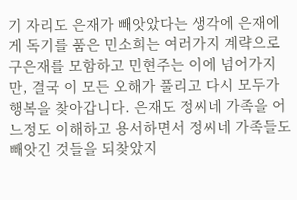기 자리도 은재가 빼앗았다는 생각에 은재에게 독기를 품은 민소희는 여러가지 계략으로 구은재를 모함하고 민현주는 이에 넘어가지만, 결국 이 모든 오해가 풀리고 다시 모두가 행복을 찾아갑니다. 은재도 정씨네 가족을 어느정도 이해하고 용서하면서 정씨네 가족들도 빼앗긴 것들을 되찾았지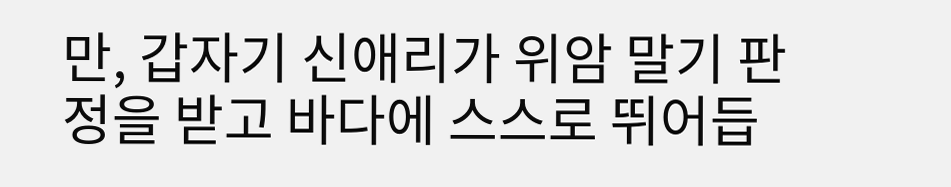만, 갑자기 신애리가 위암 말기 판정을 받고 바다에 스스로 뛰어듭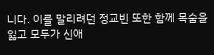니다. 이를 말리려던 정교빈 또한 함께 목숨을 잃고 모두가 신애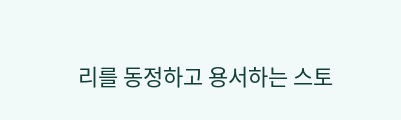리를 동정하고 용서하는 스토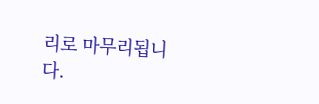리로 마무리됩니다.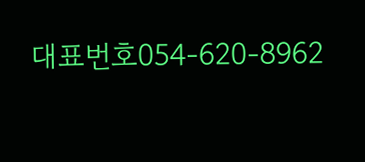대표번호054-620-8962